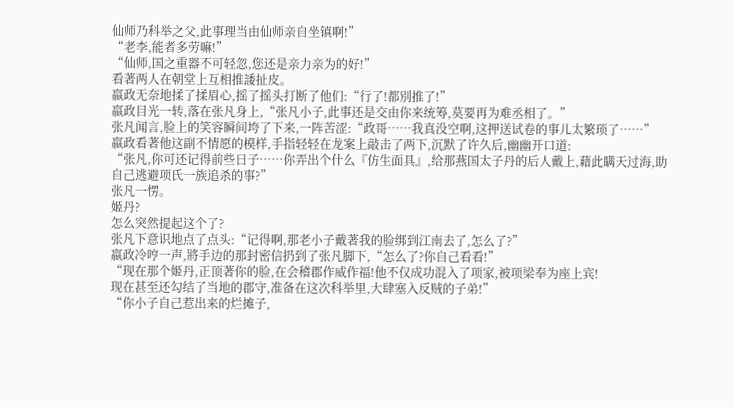仙师乃科举之父,此事理当由仙师亲自坐镇啊!”
“老李,能者多劳嘛!”
“仙师,国之重器不可轻忽,您还是亲力亲为的好!”
看著两人在朝堂上互相推諉扯皮。
嬴政无奈地揉了揉眉心,摇了摇头打断了他们:“行了!都別推了!”
嬴政目光一转,落在张凡身上,“张凡小子,此事还是交由你来统筹,莫要再为难丞相了。”
张凡闻言,脸上的笑容瞬间垮了下来,一阵苦涩:“政哥……我真没空啊,这押送试卷的事儿太繁琐了……”
嬴政看著他这副不情愿的模样,手指轻轻在龙案上敲击了两下,沉默了许久后,幽幽开口道:
“张凡,你可还记得前些日子……你弄出个什么『仿生面具』,给那燕国太子丹的后人戴上,藉此瞒天过海,助自己逃避项氏一族追杀的事?”
张凡一愣。
姬丹?
怎么突然提起这个了?
张凡下意识地点了点头:“记得啊,那老小子戴著我的脸绑到江南去了,怎么了?”
嬴政冷哼一声,將手边的那封密信扔到了张凡脚下,“怎么了?你自己看看!”
“现在那个姬丹,正顶著你的脸,在会稽郡作威作福!他不仅成功混入了项家,被项梁奉为座上宾!
现在甚至还勾结了当地的郡守,准备在这次科举里,大肆塞入反贼的子弟!”
“你小子自己惹出来的烂摊子,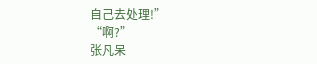自己去处理!”
“啊?”
张凡呆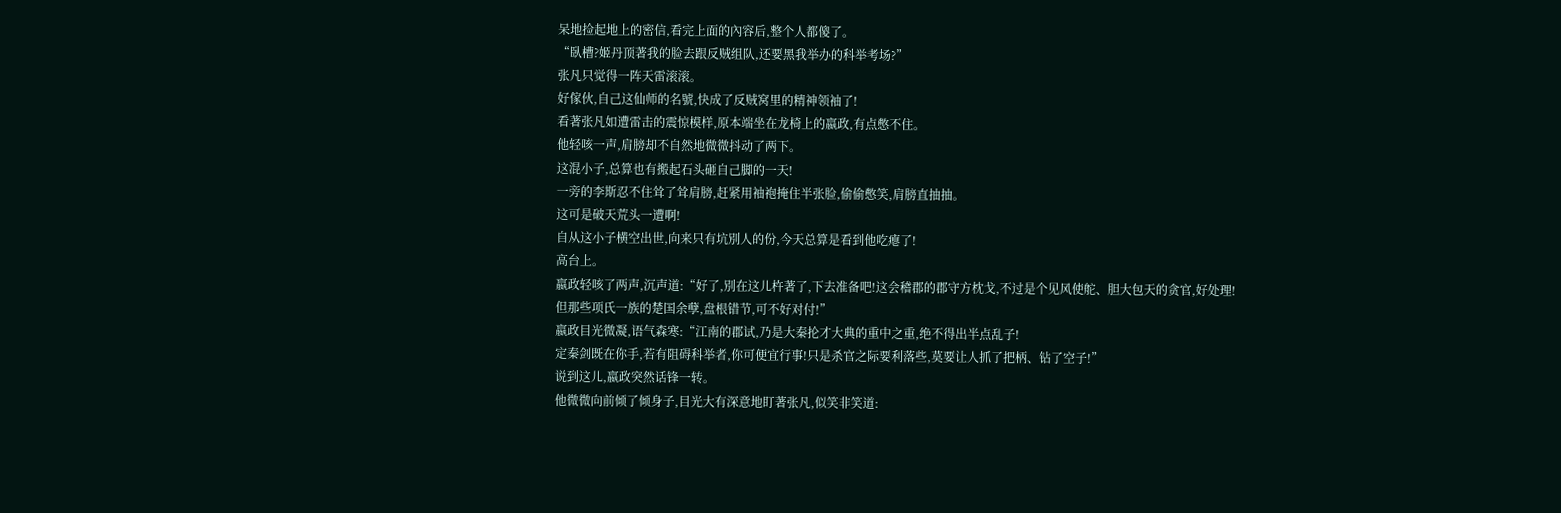呆地捡起地上的密信,看完上面的內容后,整个人都傻了。
“臥槽?姬丹顶著我的脸去跟反贼组队,还要黑我举办的科举考场?”
张凡只觉得一阵天雷滚滚。
好傢伙,自己这仙师的名號,快成了反贼窝里的精神领袖了!
看著张凡如遭雷击的震惊模样,原本端坐在龙椅上的嬴政,有点憋不住。
他轻咳一声,肩膀却不自然地微微抖动了两下。
这混小子,总算也有搬起石头砸自己脚的一天!
一旁的李斯忍不住耸了耸肩膀,赶紧用袖袍掩住半张脸,偷偷憋笑,肩膀直抽抽。
这可是破天荒头一遭啊!
自从这小子横空出世,向来只有坑別人的份,今天总算是看到他吃瘪了!
高台上。
嬴政轻咳了两声,沉声道:“好了,別在这儿杵著了,下去准备吧!这会稽郡的郡守方枕戈,不过是个见风使舵、胆大包天的贪官,好处理!
但那些项氏一族的楚国余孽,盘根错节,可不好对付!”
嬴政目光微凝,语气森寒:“江南的郡试,乃是大秦抡才大典的重中之重,绝不得出半点乱子!
定秦剑既在你手,若有阻碍科举者,你可便宜行事!只是杀官之际要利落些,莫要让人抓了把柄、钻了空子!”
说到这儿,嬴政突然话锋一转。
他微微向前倾了倾身子,目光大有深意地盯著张凡,似笑非笑道: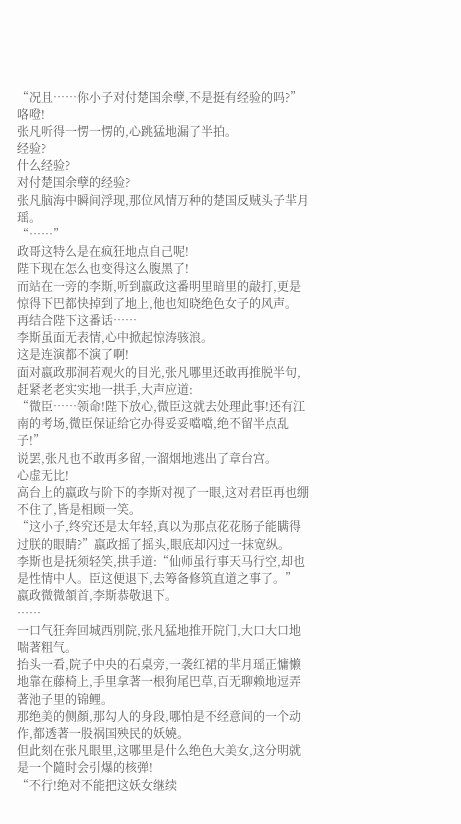“况且……你小子对付楚国余孽,不是挺有经验的吗?”
咯噔!
张凡听得一愣一愣的,心跳猛地漏了半拍。
经验?
什么经验?
对付楚国余孽的经验?
张凡脑海中瞬间浮现,那位风情万种的楚国反贼头子羋月瑶。
“……”
政哥这特么是在疯狂地点自己呢!
陛下现在怎么也变得这么腹黑了!
而站在一旁的李斯,听到嬴政这番明里暗里的敲打,更是惊得下巴都快掉到了地上,他也知晓绝色女子的风声。
再结合陛下这番话……
李斯虽面无表情,心中掀起惊涛骇浪。
这是连演都不演了啊!
面对嬴政那洞若观火的目光,张凡哪里还敢再推脱半句,赶紧老老实实地一拱手,大声应道:
“微臣……领命!陛下放心,微臣这就去处理此事!还有江南的考场,微臣保证给它办得妥妥噹噹,绝不留半点乱子!”
说罢,张凡也不敢再多留,一溜烟地逃出了章台宫。
心虚无比!
高台上的嬴政与阶下的李斯对视了一眼,这对君臣再也绷不住了,皆是相顾一笑。
“这小子,终究还是太年轻,真以为那点花花肠子能瞒得过朕的眼睛?”嬴政摇了摇头,眼底却闪过一抹宽纵。
李斯也是抚须轻笑,拱手道:“仙师虽行事天马行空,却也是性情中人。臣这便退下,去筹备修筑直道之事了。”
嬴政微微頷首,李斯恭敬退下。
……
一口气狂奔回城西別院,张凡猛地推开院门,大口大口地喘著粗气。
抬头一看,院子中央的石桌旁,一袭红裙的羋月瑶正慵懒地靠在藤椅上,手里拿著一根狗尾巴草,百无聊赖地逗弄著池子里的锦鲤。
那绝美的侧顏,那勾人的身段,哪怕是不经意间的一个动作,都透著一股祸国殃民的妖嬈。
但此刻在张凡眼里,这哪里是什么绝色大美女,这分明就是一个隨时会引爆的核弹!
“不行!绝对不能把这妖女继续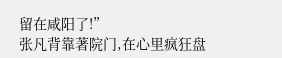留在咸阳了!”
张凡背靠著院门,在心里疯狂盘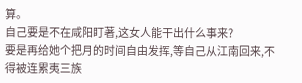算。
自己要是不在咸阳盯著,这女人能干出什么事来?
要是再给她个把月的时间自由发挥,等自己从江南回来,不得被连累夷三族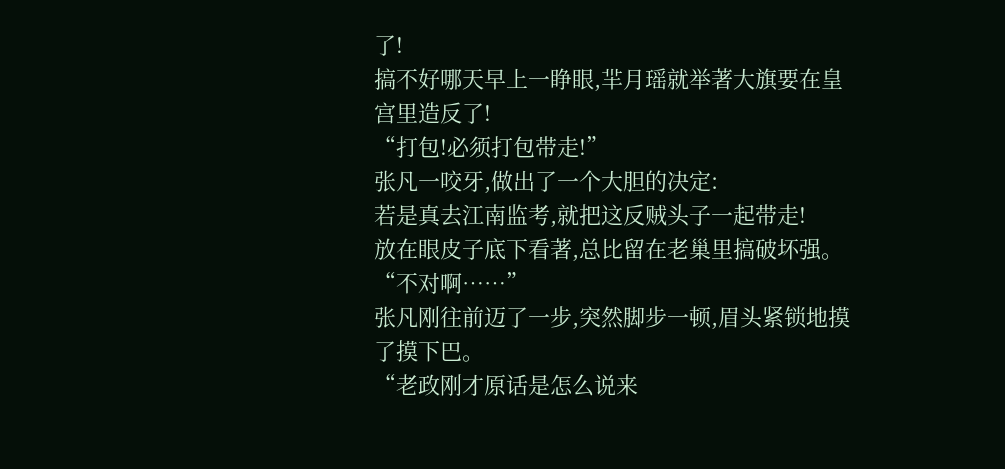了!
搞不好哪天早上一睁眼,羋月瑶就举著大旗要在皇宫里造反了!
“打包!必须打包带走!”
张凡一咬牙,做出了一个大胆的决定:
若是真去江南监考,就把这反贼头子一起带走!
放在眼皮子底下看著,总比留在老巢里搞破坏强。
“不对啊……”
张凡刚往前迈了一步,突然脚步一顿,眉头紧锁地摸了摸下巴。
“老政刚才原话是怎么说来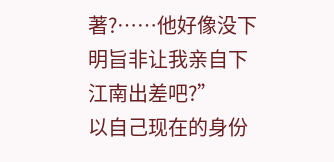著?……他好像没下明旨非让我亲自下江南出差吧?”
以自己现在的身份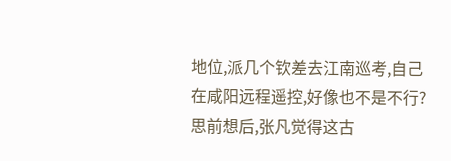地位,派几个钦差去江南巡考,自己在咸阳远程遥控,好像也不是不行?
思前想后,张凡觉得这古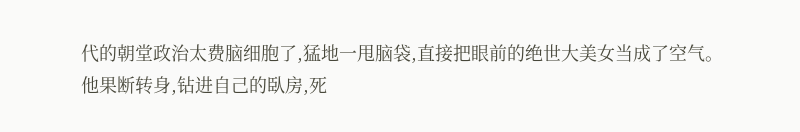代的朝堂政治太费脑细胞了,猛地一甩脑袋,直接把眼前的绝世大美女当成了空气。
他果断转身,钻进自己的臥房,死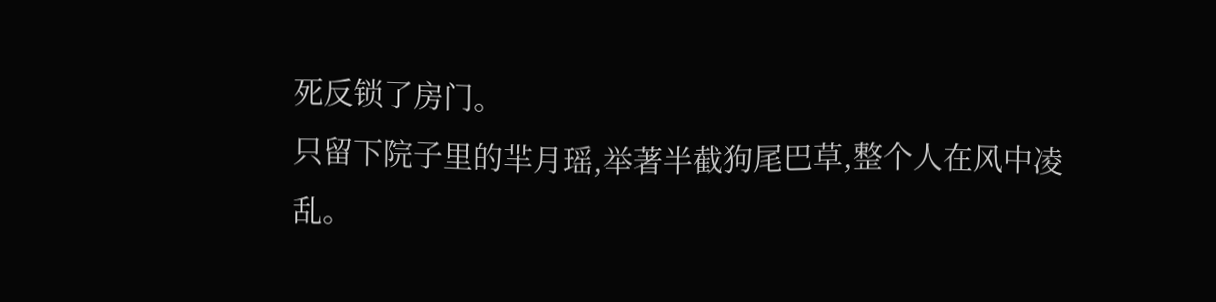死反锁了房门。
只留下院子里的羋月瑶,举著半截狗尾巴草,整个人在风中凌乱。